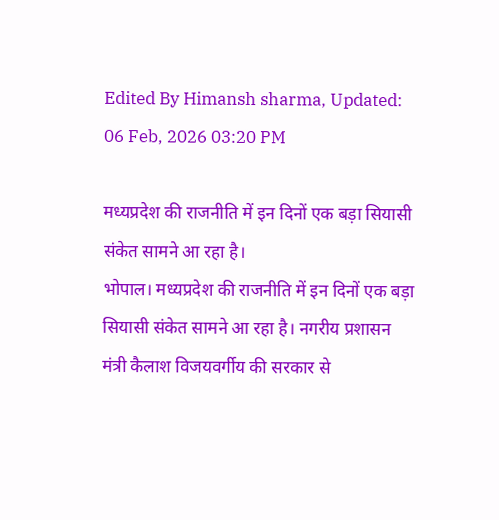Edited By Himansh sharma, Updated: 06 Feb, 2026 03:20 PM

मध्यप्रदेश की राजनीति में इन दिनों एक बड़ा सियासी संकेत सामने आ रहा है।
भोपाल। मध्यप्रदेश की राजनीति में इन दिनों एक बड़ा सियासी संकेत सामने आ रहा है। नगरीय प्रशासन मंत्री कैलाश विजयवर्गीय की सरकार से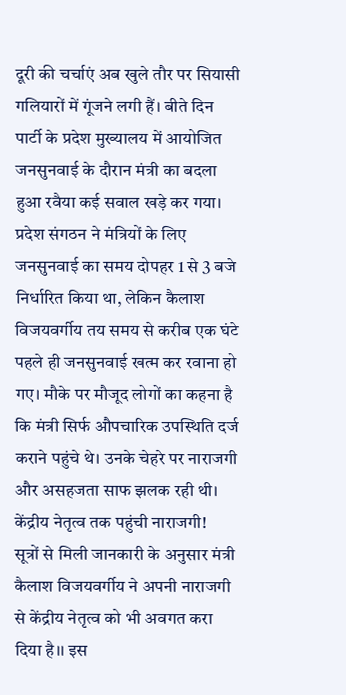दूरी की चर्चाएं अब खुले तौर पर सियासी गलियारों में गूंजने लगी हैं। बीते दिन पार्टी के प्रदेश मुख्यालय में आयोजित जनसुनवाई के दौरान मंत्री का बदला हुआ रवैया कई सवाल खड़े कर गया। प्रदेश संगठन ने मंत्रियों के लिए जनसुनवाई का समय दोपहर 1 से 3 बजे निर्धारित किया था, लेकिन कैलाश विजयवर्गीय तय समय से करीब एक घंटे पहले ही जनसुनवाई खत्म कर रवाना हो गए। मौके पर मौजूद लोगों का कहना है कि मंत्री सिर्फ औपचारिक उपस्थिति दर्ज कराने पहुंचे थे। उनके चेहरे पर नाराजगी और असहजता साफ झलक रही थी।
केंद्रीय नेतृत्व तक पहुंची नाराजगी!
सूत्रों से मिली जानकारी के अनुसार मंत्री कैलाश विजयवर्गीय ने अपनी नाराजगी से केंद्रीय नेतृत्व को भी अवगत करा दिया है।। इस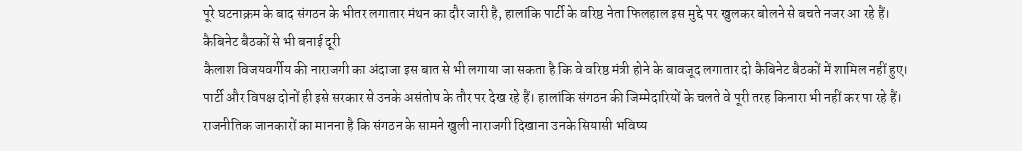पूरे घटनाक्रम के बाद संगठन के भीतर लगातार मंथन का दौर जारी है, हालांकि पार्टी के वरिष्ठ नेता फिलहाल इस मुद्दे पर खुलकर बोलने से बचते नजर आ रहे हैं।
कैबिनेट बैठकों से भी बनाई दूरी
कैलाश विजयवर्गीय की नाराजगी का अंदाजा इस बात से भी लगाया जा सकता है कि वे वरिष्ठ मंत्री होने के बावजूद लगातार दो कैबिनेट बैठकों में शामिल नहीं हुए। पार्टी और विपक्ष दोनों ही इसे सरकार से उनके असंतोष के तौर पर देख रहे हैं। हालांकि संगठन की जिम्मेदारियों के चलते वे पूरी तरह किनारा भी नहीं कर पा रहे हैं। राजनीतिक जानकारों का मानना है कि संगठन के सामने खुली नाराजगी दिखाना उनके सियासी भविष्य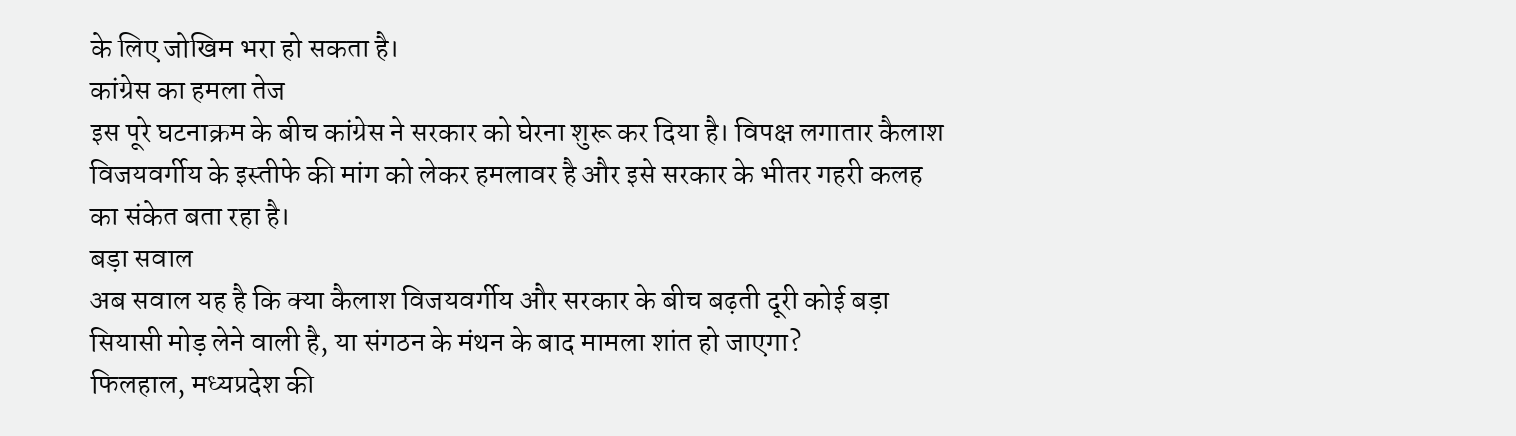के लिए जोखिम भरा हो सकता है।
कांग्रेस का हमला तेज
इस पूरे घटनाक्रम के बीच कांग्रेस ने सरकार को घेरना शुरू कर दिया है। विपक्ष लगातार कैलाश विजयवर्गीय के इस्तीफे की मांग को लेकर हमलावर है और इसे सरकार के भीतर गहरी कलह का संकेत बता रहा है।
बड़ा सवाल
अब सवाल यह है कि क्या कैलाश विजयवर्गीय और सरकार के बीच बढ़ती दूरी कोई बड़ा सियासी मोड़ लेने वाली है, या संगठन के मंथन के बाद मामला शांत हो जाएगा?
फिलहाल, मध्यप्रदेश की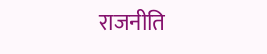राजनीति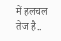में हलचल तेज है..